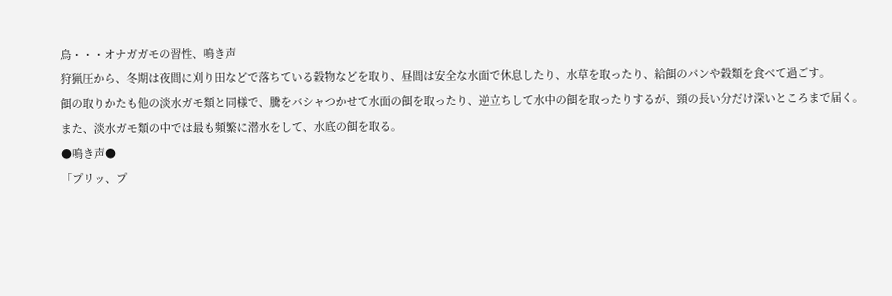鳥・・・オナガガモの習性、鳴き声
狩猟圧から、冬期は夜間に刈り田などで落ちている穀物などを取り、昼間は安全な水面で休息したり、水草を取ったり、給餌のパンや穀類を食べて過ごす。
餌の取りかたも他の淡水ガモ類と同様で、騰をバシャつかせて水面の餌を取ったり、逆立ちして水中の餌を取ったりするが、頸の長い分だけ深いところまで届く。
また、淡水ガモ類の中では最も頻繁に潜水をして、水底の餌を取る。
●鳴き声●
「プリッ、プ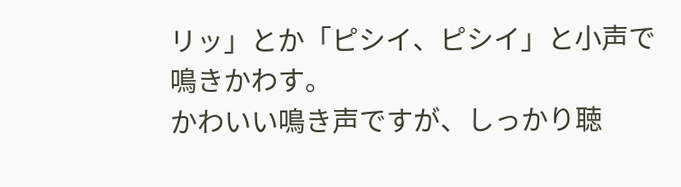リッ」とか「ピシイ、ピシイ」と小声で鳴きかわす。
かわいい鳴き声ですが、しっかり聴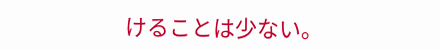けることは少ない。